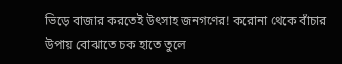ভিড়ে বাজার করতেই উৎসাহ জনগণের! করোনা থেকে বাঁচার উপায় বোঝাতে চক হাতে তুলে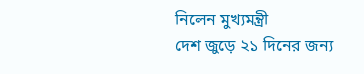নিলেন মুখ্যমন্ত্রী
দেশ জুড়ে ২১ দিনের জন্য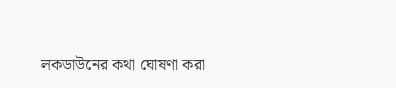লকডাউনের কথা ঘোষণা করা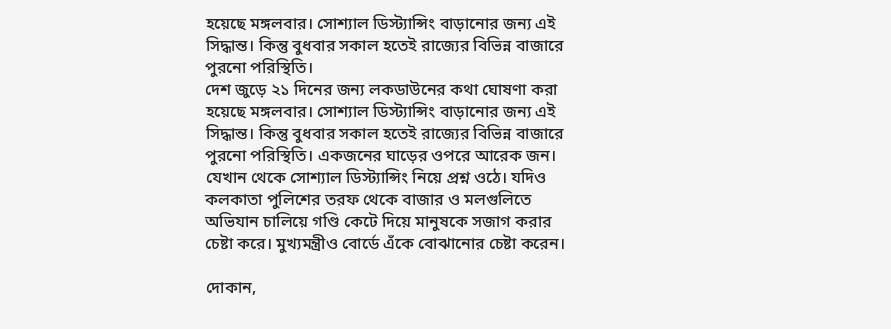হয়েছে মঙ্গলবার। সোশ্যাল ডিস্ট্যান্সিং বাড়ানোর জন্য এই সিদ্ধান্ত। কিন্তু বুধবার সকাল হতেই রাজ্যের বিভিন্ন বাজারে পুরনো পরিস্থিতি।
দেশ জুড়ে ২১ দিনের জন্য লকডাউনের কথা ঘোষণা করা হয়েছে মঙ্গলবার। সোশ্যাল ডিস্ট্যান্সিং বাড়ানোর জন্য এই সিদ্ধান্ত। কিন্তু বুধবার সকাল হতেই রাজ্যের বিভিন্ন বাজারে পুরনো পরিস্থিতি। একজনের ঘাড়ের ওপরে আরেক জন। যেখান থেকে সোশ্যাল ডিস্ট্যান্সিং নিয়ে প্রশ্ন ওঠে। যদিও কলকাতা পুলিশের তরফ থেকে বাজার ও মলগুলিতে অভিযান চালিয়ে গণ্ডি কেটে দিয়ে মানুষকে সজাগ করার চেষ্টা করে। মুখ্যমন্ত্রীও বোর্ডে এঁকে বোঝানোর চেষ্টা করেন।

দোকান,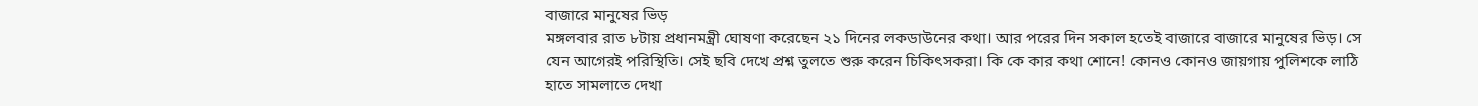বাজারে মানুষের ভিড়
মঙ্গলবার রাত ৮টায় প্রধানমন্ত্রী ঘোষণা করেছেন ২১ দিনের লকডাউনের কথা। আর পরের দিন সকাল হতেই বাজারে বাজারে মানুষের ভিড়। সে যেন আগেরই পরিস্থিতি। সেই ছবি দেখে প্রশ্ন তুলতে শুরু করেন চিকিৎসকরা। কি কে কার কথা শোনে! কোনও কোনও জায়গায় পুলিশকে লাঠি হাতে সামলাতে দেখা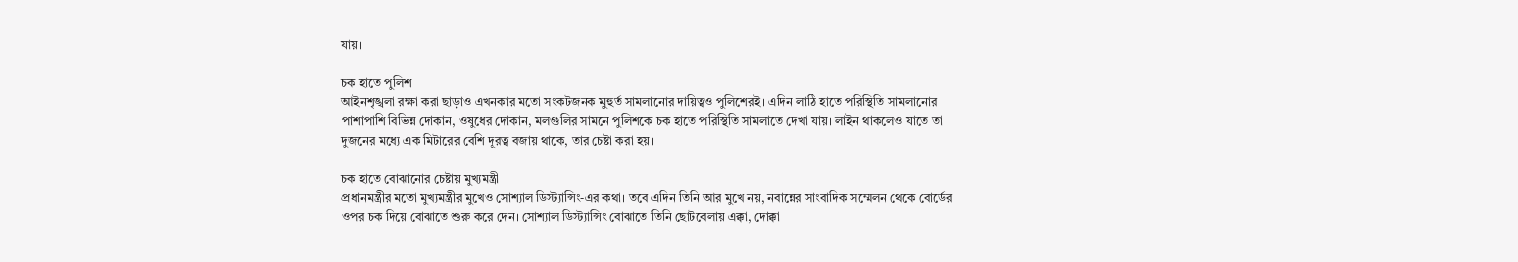যায়।

চক হাতে পুলিশ
আইনশৃঙ্খলা রক্ষা করা ছাড়াও এখনকার মতো সংকটজনক মুহুর্ত সামলানোর দায়িত্বও পুলিশেরই। এদিন লাঠি হাতে পরিস্থিতি সামলানোর পাশাপাশি বিভিন্ন দোকান, ওষুধের দোকান, মলগুলির সামনে পুলিশকে চক হাতে পরিস্থিতি সামলাতে দেখা যায়। লাইন থাকলেও যাতে তা দুজনের মধ্যে এক মিটারের বেশি দূরত্ব বজায় থাকে, তার চেষ্টা করা হয়।

চক হাতে বোঝানোর চেষ্টায় মুখ্যমন্ত্রী
প্রধানমন্ত্রীর মতো মুখ্যমন্ত্রীর মুখেও সোশ্যাল ডিস্ট্যান্সিং-এর কথা। তবে এদিন তিনি আর মুখে নয়, নবান্নের সাংবাদিক সম্মেলন থেকে বোর্ডের ওপর চক দিয়ে বোঝাতে শুরু করে দেন। সোশ্যাল ডিস্ট্যান্সিং বোঝাতে তিনি ছোটবেলায় এক্কা, দোক্কা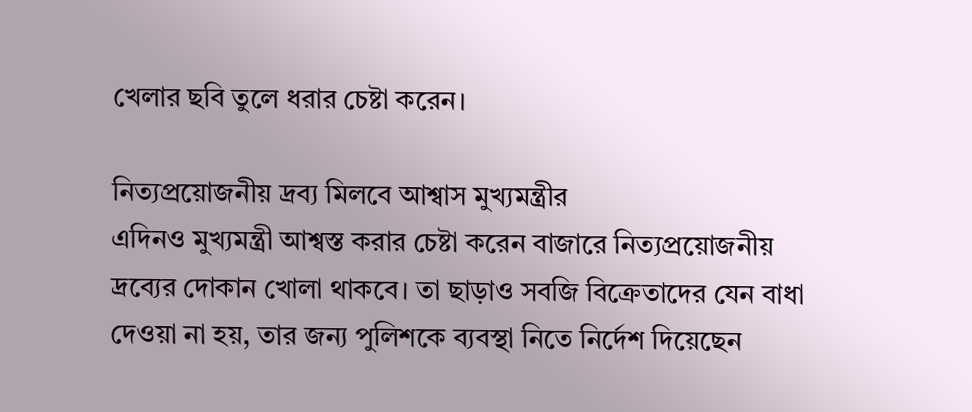খেলার ছবি তুলে ধরার চেষ্টা করেন।

নিত্যপ্রয়োজনীয় দ্রব্য মিলবে আশ্বাস মুখ্যমন্ত্রীর
এদিনও মুখ্যমন্ত্রী আশ্বস্ত করার চেষ্টা করেন বাজারে নিত্যপ্রয়োজনীয় দ্রব্যের দোকান খোলা থাকবে। তা ছাড়াও সবজি বিক্রেতাদের যেন বাধা দেওয়া না হয়, তার জন্য পুলিশকে ব্যবস্থা নিতে নির্দেশ দিয়েছেন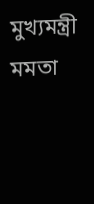মুখ্যমন্ত্রী মমতা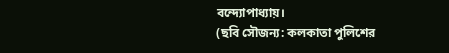বন্দ্যোপাধ্যায়।
(ছবি সৌজন্য: কলকাতা পুলিশের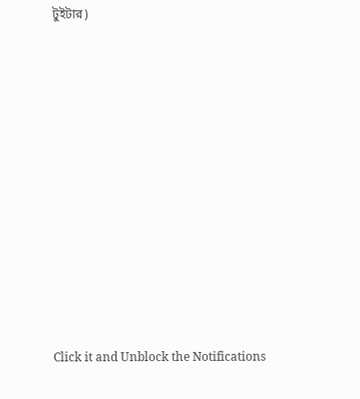টুইটার)












Click it and Unblock the Notifications